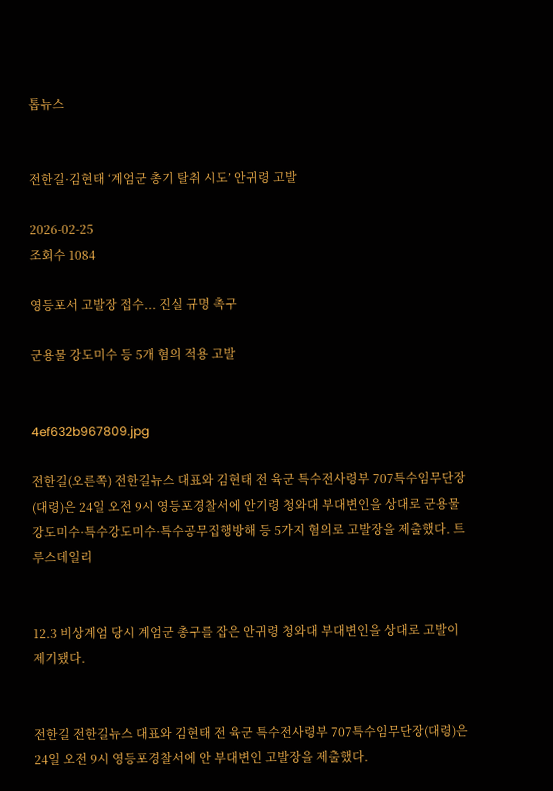톱뉴스


전한길·김현태 ‘계엄군 총기 탈취 시도’ 안귀령 고발

2026-02-25
조회수 1084

영등포서 고발장 접수... 진실 규명 촉구

군용물 강도미수 등 5개 혐의 적용 고발


4ef632b967809.jpg

전한길(오른쪽) 전한길뉴스 대표와 김현태 전 육군 특수전사령부 707특수임무단장(대령)은 24일 오전 9시 영등포경찰서에 안기령 청와대 부대변인을 상대로 군용물 강도미수·특수강도미수·특수공무집행방해 등 5가지 혐의로 고발장을 제출했다. 트루스데일리


12.3 비상계엄 당시 계엄군 총구를 잡은 안귀령 청와대 부대변인을 상대로 고발이 제기됐다.


전한길 전한길뉴스 대표와 김현태 전 육군 특수전사령부 707특수임무단장(대령)은 24일 오전 9시 영등포경찰서에 안 부대변인 고발장을 제출했다.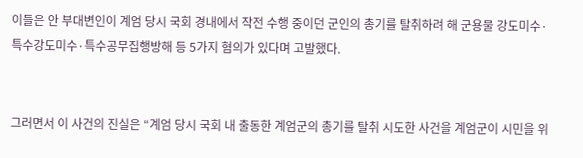이들은 안 부대변인이 계엄 당시 국회 경내에서 작전 수행 중이던 군인의 총기를 탈취하려 해 군용물 강도미수·특수강도미수·특수공무집행방해 등 5가지 혐의가 있다며 고발했다.


그러면서 이 사건의 진실은 “계엄 당시 국회 내 출동한 계엄군의 총기를 탈취 시도한 사건을 계엄군이 시민을 위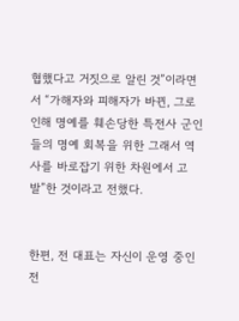협했다고 거짓으로 알린 것”이라면서 “가해자와 피해자가 바뀐, 그로 인해 명예를 훼손당한 특전사 군인들의 명예 회복을 위한 그래서 역사를 바로잡기 위한 차원에서 고발”한 것이라고 전했다.


한편, 전 대표는 자신이 운영 중인 전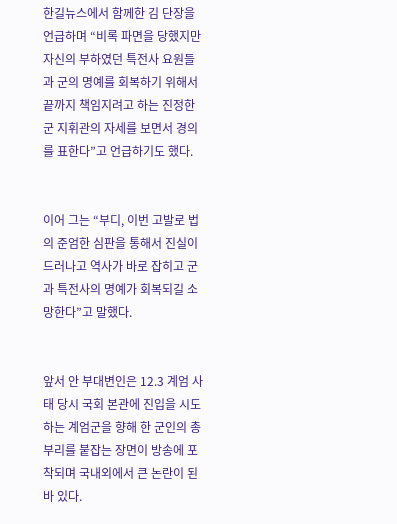한길뉴스에서 함께한 김 단장을 언급하며 “비록 파면을 당했지만 자신의 부하였던 특전사 요원들과 군의 명예를 회복하기 위해서 끝까지 책임지려고 하는 진정한 군 지휘관의 자세를 보면서 경의를 표한다”고 언급하기도 했다.


이어 그는 “부디, 이번 고발로 법의 준엄한 심판을 통해서 진실이 드러나고 역사가 바로 잡히고 군과 특전사의 명예가 회복되길 소망한다”고 말했다.


앞서 안 부대변인은 12.3 계엄 사태 당시 국회 본관에 진입을 시도하는 계엄군을 향해 한 군인의 총부리를 붙잡는 장면이 방송에 포착되며 국내외에서 큰 논란이 된 바 있다.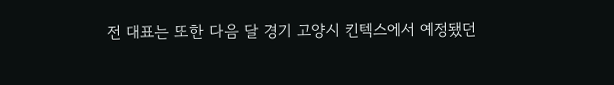전 대표는 또한 다음 달 경기 고양시 킨텍스에서 예정됐던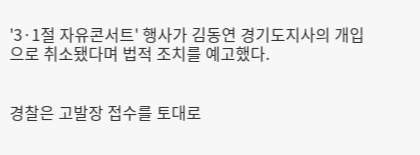'3·1절 자유콘서트' 행사가 김동연 경기도지사의 개입으로 취소됐다며 법적 조치를 예고했다.


경찰은 고발장 접수를 토대로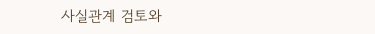사실관계 검토와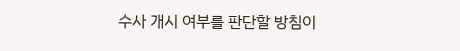수사 개시 여부를 판단할 방침이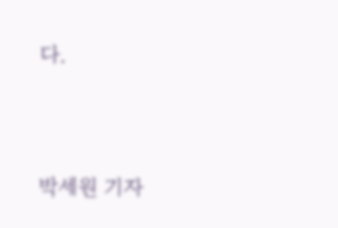다.




박세원 기자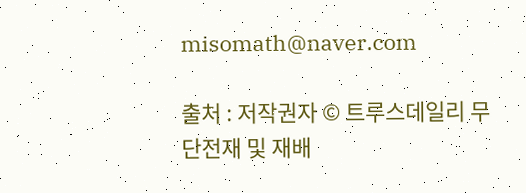misomath@naver.com

출처 : 저작권자 © 트루스데일리 무단전재 및 재배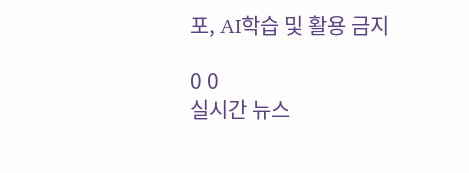포, AI학습 및 활용 금지

0 0
실시간 뉴스